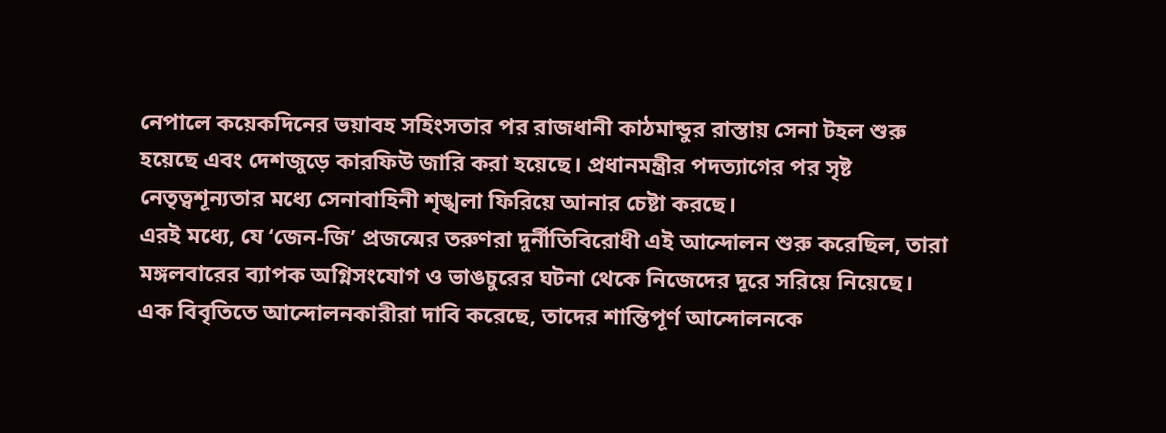নেপালে কয়েকদিনের ভয়াবহ সহিংসতার পর রাজধানী কাঠমান্ডুর রাস্তায় সেনা টহল শুরু হয়েছে এবং দেশজুড়ে কারফিউ জারি করা হয়েছে। প্রধানমন্ত্রীর পদত্যাগের পর সৃষ্ট নেতৃত্বশূন্যতার মধ্যে সেনাবাহিনী শৃঙ্খলা ফিরিয়ে আনার চেষ্টা করছে।
এরই মধ্যে, যে ‘জেন-জি’ প্রজন্মের তরুণরা দুর্নীতিবিরোধী এই আন্দোলন শুরু করেছিল, তারা মঙ্গলবারের ব্যাপক অগ্নিসংযোগ ও ভাঙচুরের ঘটনা থেকে নিজেদের দূরে সরিয়ে নিয়েছে।
এক বিবৃতিতে আন্দোলনকারীরা দাবি করেছে, তাদের শান্তিপূর্ণ আন্দোলনকে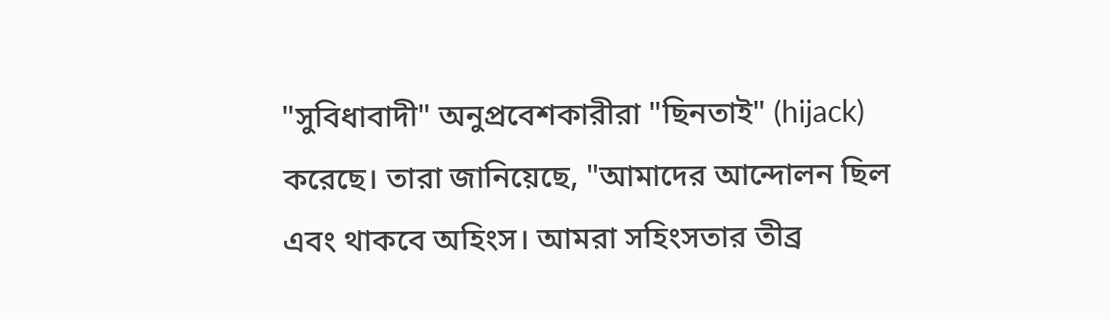"সুবিধাবাদী" অনুপ্রবেশকারীরা "ছিনতাই" (hijack) করেছে। তারা জানিয়েছে, "আমাদের আন্দোলন ছিল এবং থাকবে অহিংস। আমরা সহিংসতার তীব্র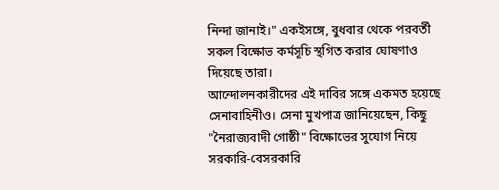নিন্দা জানাই।" একইসঙ্গে, বুধবার থেকে পরবর্তী সকল বিক্ষোভ কর্মসূচি স্থগিত করার ঘোষণাও দিয়েছে তারা।
আন্দোলনকারীদের এই দাবির সঙ্গে একমত হয়েছে সেনাবাহিনীও। সেনা মুখপাত্র জানিয়েছেন, কিছু "নৈরাজ্যবাদী গোষ্ঠী" বিক্ষোভের সুযোগ নিয়ে সরকারি-বেসরকারি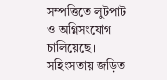সম্পত্তিতে লুটপাট ও অগ্নিসংযোগ চালিয়েছে। সহিংসতায় জড়িত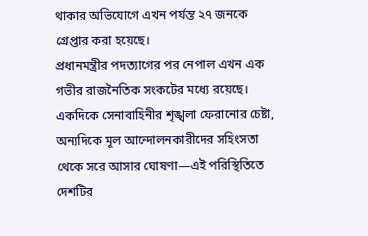থাকার অভিযোগে এখন পর্যন্ত ২৭ জনকে গ্রেপ্তার করা হয়েছে।
প্রধানমন্ত্রীর পদত্যাগের পর নেপাল এখন এক গভীর রাজনৈতিক সংকটের মধ্যে রয়েছে। একদিকে সেনাবাহিনীর শৃঙ্খলা ফেরানোর চেষ্টা, অন্যদিকে মূল আন্দোলনকারীদের সহিংসতা থেকে সরে আসার ঘোষণা—এই পরিস্থিতিতে দেশটির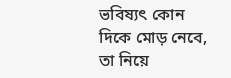ভবিষ্যৎ কোন দিকে মোড় নেবে, তা নিয়ে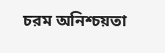চরম অনিশ্চয়তা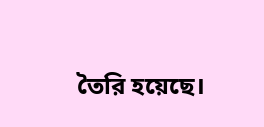তৈরি হয়েছে।